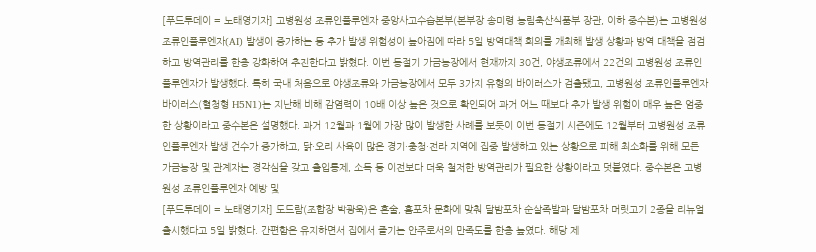[푸드투데이 = 노태영기자] 고병원성 조류인플루엔자 중앙사고수습본부(본부장 송미령 농림축산식품부 장관, 이하 중수본)는 고병원성 조류인플루엔자(AI) 발생이 증가하는 등 추가 발생 위험성이 높아짐에 따라 5일 방역대책 회의를 개최해 발생 상황과 방역 대책을 점검하고 방역관리를 한층 강화하여 추진한다고 밝혔다. 이번 동절기 가금농장에서 현재까지 30건, 야생조류에서 22건의 고병원성 조류인플루엔자가 발생했다. 특히 국내 처음으로 야생조류와 가금농장에서 모두 3가지 유형의 바이러스가 검출됐고, 고병원성 조류인플루엔자 바이러스(혈청형 H5N1)는 지난해 비해 감염력이 10배 이상 높은 것으로 확인되어 과거 어느 때보다 추가 발생 위험이 매우 높은 엄중한 상황이라고 중수본은 설명했다. 과거 12월과 1월에 가장 많이 발생한 사례를 보듯이 이번 동절기 시즌에도 12월부터 고병원성 조류인플루엔자 발생 건수가 증가하고, 닭·오리 사육이 많은 경기·충청·전라 지역에 집중 발생하고 있는 상황으로 피해 최소화를 위해 모든 가금농장 및 관계자는 경각심을 갖고 출입통제, 소독 등 이전보다 더욱 철저한 방역관리가 필요한 상황이라고 덧붙였다. 중수본은 고병원성 조류인플루엔자 예방 및
[푸드투데이 = 노태영기자] 도드람(조합장 박광욱)은 혼술, 홈포차 문화에 맞춰 달밤포차 순살족발과 달밤포차 머릿고기 2종을 리뉴얼 출시했다고 5일 밝혔다. 간편함은 유지하면서 집에서 즐기는 안주로서의 만족도를 한층 높였다. 해당 제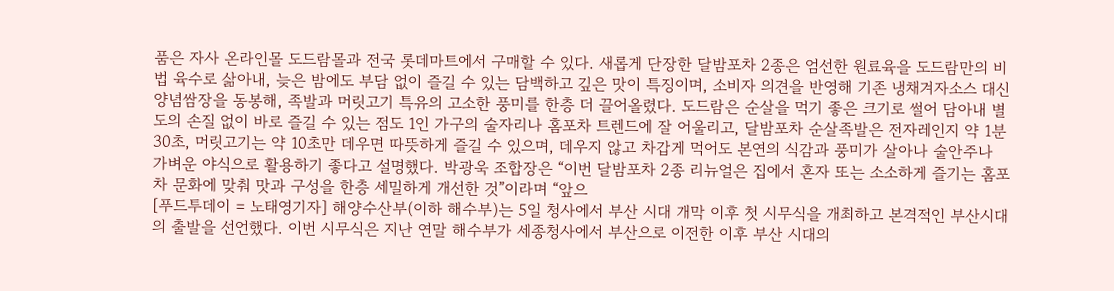품은 자사 온라인몰 도드람몰과 전국 롯데마트에서 구매할 수 있다. 새롭게 단장한 달밤포차 2종은 엄선한 원료육을 도드람만의 비법 육수로 삶아내, 늦은 밤에도 부담 없이 즐길 수 있는 담백하고 깊은 맛이 특징이며, 소비자 의견을 반영해 기존 냉채겨자소스 대신 양념쌈장을 동봉해, 족발과 머릿고기 특유의 고소한 풍미를 한층 더 끌어올렸다. 도드람은 순살을 먹기 좋은 크기로 썰어 담아내 별도의 손질 없이 바로 즐길 수 있는 점도 1인 가구의 술자리나 홈포차 트렌드에 잘 어울리고, 달밤포차 순살족발은 전자레인지 약 1분 30초, 머릿고기는 약 10초만 데우면 따뜻하게 즐길 수 있으며, 데우지 않고 차갑게 먹어도 본연의 식감과 풍미가 살아나 술안주나 가벼운 야식으로 활용하기 좋다고 설명했다. 박광욱 조합장은 “이번 달밤포차 2종 리뉴얼은 집에서 혼자 또는 소소하게 즐기는 홈포차 문화에 맞춰 맛과 구성을 한층 세밀하게 개선한 것”이라며 “앞으
[푸드투데이 = 노태영기자] 해양수산부(이하 해수부)는 5일 청사에서 부산 시대 개막 이후 첫 시무식을 개최하고 본격적인 부산시대의 출발을 선언했다. 이번 시무식은 지난 연말 해수부가 세종청사에서 부산으로 이전한 이후 부산 시대의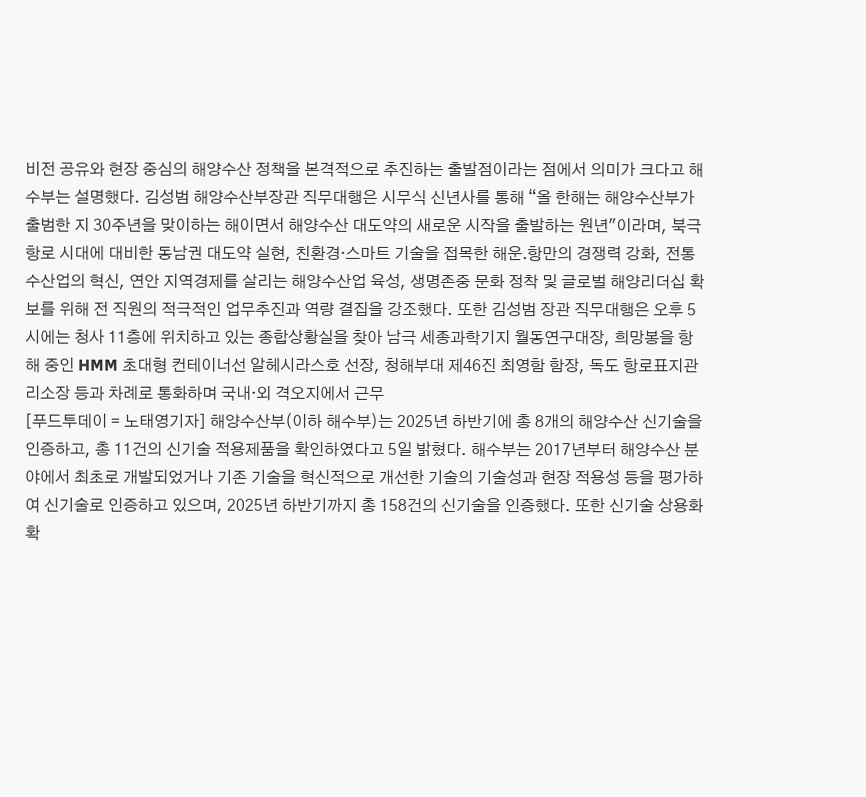비전 공유와 현장 중심의 해양수산 정책을 본격적으로 추진하는 출발점이라는 점에서 의미가 크다고 해수부는 설명했다. 김성범 해양수산부장관 직무대행은 시무식 신년사를 통해 “올 한해는 해양수산부가 출범한 지 30주년을 맞이하는 해이면서 해양수산 대도약의 새로운 시작을 출발하는 원년"이라며, 북극항로 시대에 대비한 동남권 대도약 실현, 친환경·스마트 기술을 접목한 해운․항만의 경쟁력 강화, 전통 수산업의 혁신, 연안 지역경제를 살리는 해양수산업 육성, 생명존중 문화 정착 및 글로벌 해양리더십 확보를 위해 전 직원의 적극적인 업무추진과 역량 결집을 강조했다. 또한 김성범 장관 직무대행은 오후 5시에는 청사 11층에 위치하고 있는 종합상황실을 찾아 남극 세종과학기지 월동연구대장, 희망봉을 항해 중인 HMM 초대형 컨테이너선 알헤시라스호 선장, 청해부대 제46진 최영함 함장, 독도 항로표지관리소장 등과 차례로 통화하며 국내·외 격오지에서 근무
[푸드투데이 = 노태영기자] 해양수산부(이하 해수부)는 2025년 하반기에 총 8개의 해양수산 신기술을 인증하고, 총 11건의 신기술 적용제품을 확인하였다고 5일 밝혔다. 해수부는 2017년부터 해양수산 분야에서 최초로 개발되었거나 기존 기술을 혁신적으로 개선한 기술의 기술성과 현장 적용성 등을 평가하여 신기술로 인증하고 있으며, 2025년 하반기까지 총 158건의 신기술을 인증했다. 또한 신기술 상용화 확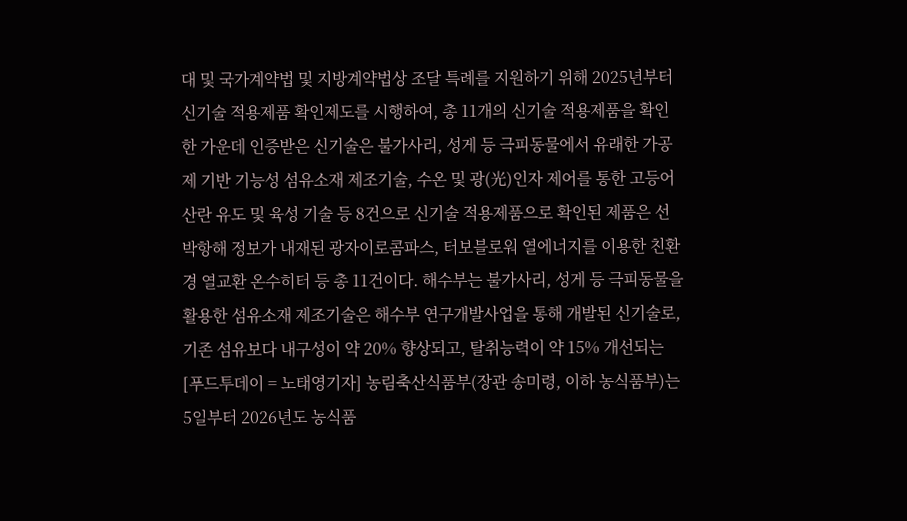대 및 국가계약법 및 지방계약법상 조달 특례를 지원하기 위해 2025년부터 신기술 적용제품 확인제도를 시행하여, 총 11개의 신기술 적용제품을 확인한 가운데 인증받은 신기술은 불가사리, 성게 등 극피동물에서 유래한 가공제 기반 기능성 섬유소재 제조기술, 수온 및 광(光)인자 제어를 통한 고등어 산란 유도 및 육성 기술 등 8건으로 신기술 적용제품으로 확인된 제품은 선박항해 정보가 내재된 광자이로콤파스, 터보블로워 열에너지를 이용한 친환경 열교환 온수히터 등 총 11건이다. 해수부는 불가사리, 성게 등 극피동물을 활용한 섬유소재 제조기술은 해수부 연구개발사업을 통해 개발된 신기술로, 기존 섬유보다 내구성이 약 20% 향상되고, 탈취능력이 약 15% 개선되는
[푸드투데이 = 노태영기자] 농림축산식품부(장관 송미령, 이하 농식품부)는 5일부터 2026년도 농식품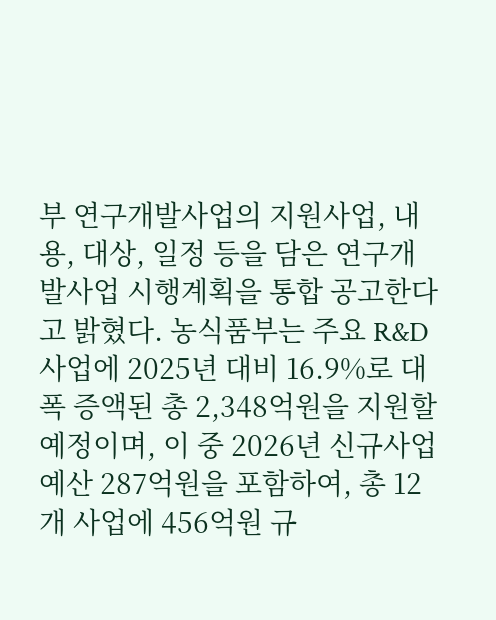부 연구개발사업의 지원사업, 내용, 대상, 일정 등을 담은 연구개발사업 시행계획을 통합 공고한다고 밝혔다. 농식품부는 주요 R&D 사업에 2025년 대비 16.9%로 대폭 증액된 총 2,348억원을 지원할 예정이며, 이 중 2026년 신규사업 예산 287억원을 포함하여, 총 12개 사업에 456억원 규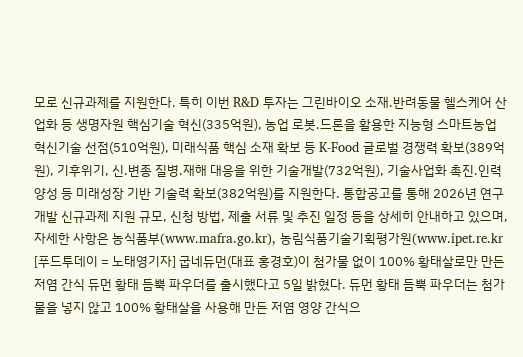모로 신규과제를 지원한다. 특히 이번 R&D 투자는 그린바이오 소재․반려동물 헬스케어 산업화 등 생명자원 핵심기술 혁신(335억원), 농업 로봇․드론을 활용한 지능형 스마트농업 혁신기술 선점(510억원), 미래식품 핵심 소재 확보 등 K-Food 글로벌 경쟁력 확보(389억원), 기후위기, 신․변종 질병․재해 대응을 위한 기술개발(732억원), 기술사업화 촉진․인력양성 등 미래성장 기반 기술력 확보(382억원)를 지원한다. 통합공고를 통해 2026년 연구개발 신규과제 지원 규모, 신청 방법, 제출 서류 및 추진 일정 등을 상세히 안내하고 있으며, 자세한 사항은 농식품부(www.mafra.go.kr), 농림식품기술기획평가원(www.ipet.re.kr
[푸드투데이 = 노태영기자] 굽네듀먼(대표 홍경호)이 첨가물 없이 100% 황태살로만 만든 저염 간식 듀먼 황태 듬뿍 파우더를 출시했다고 5일 밝혔다. 듀먼 황태 듬뿍 파우더는 첨가물을 넣지 않고 100% 황태살을 사용해 만든 저염 영양 간식으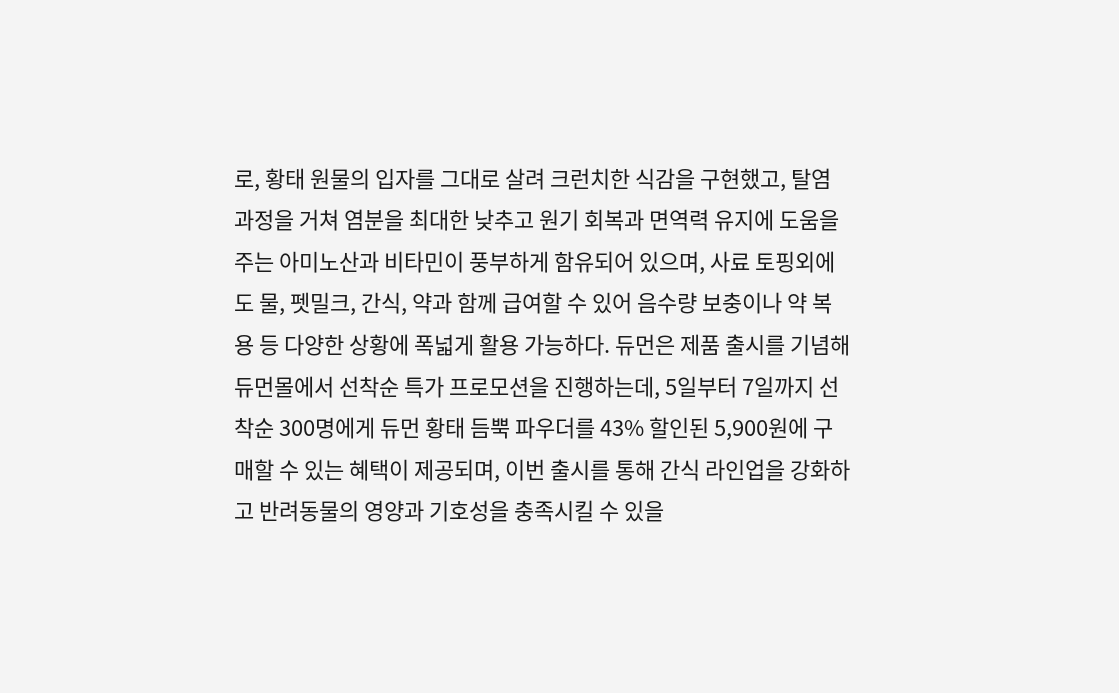로, 황태 원물의 입자를 그대로 살려 크런치한 식감을 구현했고, 탈염 과정을 거쳐 염분을 최대한 낮추고 원기 회복과 면역력 유지에 도움을 주는 아미노산과 비타민이 풍부하게 함유되어 있으며, 사료 토핑외에도 물, 펫밀크, 간식, 약과 함께 급여할 수 있어 음수량 보충이나 약 복용 등 다양한 상황에 폭넓게 활용 가능하다. 듀먼은 제품 출시를 기념해 듀먼몰에서 선착순 특가 프로모션을 진행하는데, 5일부터 7일까지 선착순 300명에게 듀먼 황태 듬뿍 파우더를 43% 할인된 5,900원에 구매할 수 있는 혜택이 제공되며, 이번 출시를 통해 간식 라인업을 강화하고 반려동물의 영양과 기호성을 충족시킬 수 있을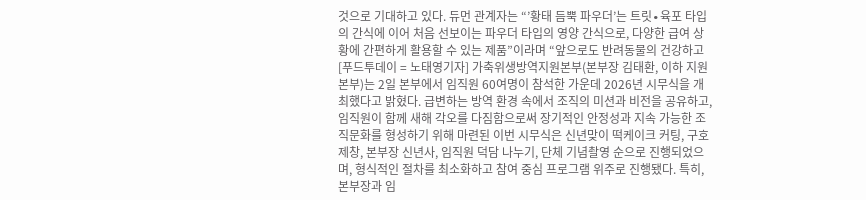것으로 기대하고 있다. 듀먼 관계자는 “’황태 듬뿍 파우더’는 트릿∙육포 타입의 간식에 이어 처음 선보이는 파우더 타입의 영양 간식으로, 다양한 급여 상황에 간편하게 활용할 수 있는 제품”이라며 “앞으로도 반려동물의 건강하고
[푸드투데이 = 노태영기자] 가축위생방역지원본부(본부장 김태환, 이하 지원본부)는 2일 본부에서 임직원 60여명이 참석한 가운데 2026년 시무식을 개최했다고 밝혔다. 급변하는 방역 환경 속에서 조직의 미션과 비전을 공유하고, 임직원이 함께 새해 각오를 다짐함으로써 장기적인 안정성과 지속 가능한 조직문화를 형성하기 위해 마련된 이번 시무식은 신년맞이 떡케이크 커팅, 구호 제창, 본부장 신년사, 임직원 덕담 나누기, 단체 기념촬영 순으로 진행되었으며, 형식적인 절차를 최소화하고 참여 중심 프로그램 위주로 진행됐다. 특히, 본부장과 임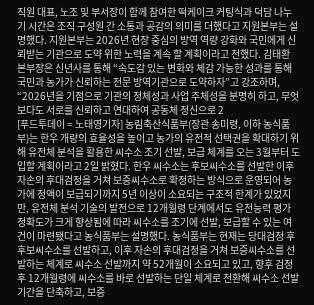직원 대표, 노조 및 부서장이 함께 참여한 떡케이크 커팅식과 덕담 나누기 시간은 조직 구성원 간 소통과 공감의 의미를 더했다고 지원본부는 설명했다. 지원본부는 2026년 현장 중심의 방역 역량 강화와 국민에게 신뢰받는 기관으로 도약 위한 노력을 계속 할 계획이라고 전했다. 김태환 본부장은 신년사를 통해 “속도감 있는 변화와 체감 가능한 성과를 통해 국민과 농가가 신뢰하는 전문 방역기관으로 도약하자”고 강조하며, “2026년을 기점으로 기관의 정체성과 사업 주체성을 분명히 하고, 무엇보다도 서로를 신뢰하고 연대하여 공동체 정신으로 2
[푸드투데이 = 노태영기자] 농림축산식품부(장관 송미령, 이하 농식품부)는 한우 개량의 효율성을 높이고 농가의 유전적 선택권을 확대하기 위해 유전체 분석을 활용한 씨수소 조기 선발, 보급 체계를 오는 3월부터 도입할 계획이라고 2일 밝혔다. 한우 씨수소는 후보씨수소를 선발한 이후 자손의 후대검정을 거쳐 보증씨수소로 확정하는 방식으로 운영되어 농가에 정액이 보급되기까지 5년 이상이 소요되는 구조적 한계가 있었지만, 유전체 분석 기술의 발전으로 12개월령 단계에서도 유전능력 평가 정확도가 크게 향상됨에 따라 씨수소를 조기에 선발, 보급할 수 있는 여건이 마련됐다고 농식품부는 설명했다. 농식품부는 현재는 당대검정 후 후보씨수소를 선발하고, 이후 자손의 후대검정을 거쳐 보증씨수소를 선발하는 체계로 씨수소 선발까지 약 52개월이 소요되고 있고, 향후 검정 후 12개월령에 씨수소를 바로 선발하는 단일 체계로 전환해 씨수소 선발 기간을 단축하고, 보증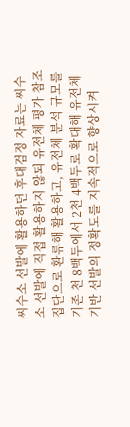씨수소 선발에 활용하던 후대검정 자료는 씨수소 선발에 직접 활용하지 않되 유전체 평가 참조집단으로 환류해 활용하고, 유전체 분석 규모를 기존 천 8백두에서 2천 4백두로 확대해 유전체 기반 선발의 정확도를 지속적으로 향상시켜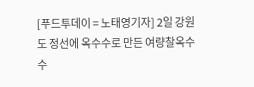[푸드투데이 = 노태영기자] 2일 강원도 정선에 옥수수로 만든 여량찰옥수수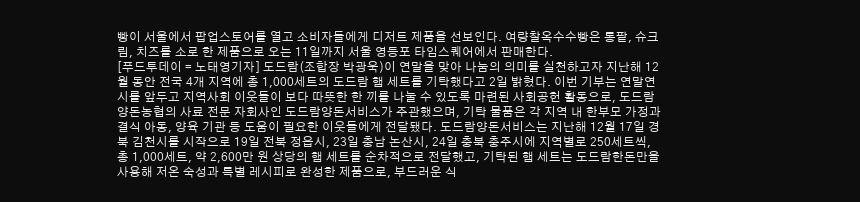빵이 서울에서 팝업스토어를 열고 소비자들에게 디저트 제품을 선보인다. 여량찰옥수수빵은 통팥, 슈크림, 치즈를 소로 한 제품으로 오는 11일까지 서울 영등포 타임스퀘어에서 판매한다.
[푸드투데이 = 노태영기자] 도드람(조합장 박광욱)이 연말을 맞아 나눔의 의미를 실천하고자 지난해 12월 동안 전국 4개 지역에 총 1,000세트의 도드람 햄 세트를 기탁했다고 2일 밝혔다. 이번 기부는 연말연시를 앞두고 지역사회 이웃들이 보다 따뜻한 한 끼를 나눌 수 있도록 마련된 사회공헌 활동으로, 도드람양돈농협의 사료 전문 자회사인 도드람양돈서비스가 주관했으며, 기탁 물품은 각 지역 내 한부모 가정과 결식 아동, 양육 기관 등 도움이 필요한 이웃들에게 전달됐다. 도드람양돈서비스는 지난해 12월 17일 경북 김천시를 시작으로 19일 전북 정읍시, 23일 충남 논산시, 24일 충북 충주시에 지역별로 250세트씩, 총 1,000세트, 약 2,600만 원 상당의 햄 세트를 순차적으로 전달했고, 기탁된 햄 세트는 도드람한돈만을 사용해 저온 숙성과 특별 레시피로 완성한 제품으로, 부드러운 식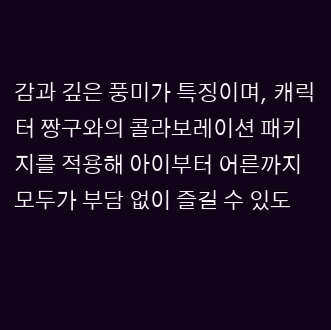감과 깊은 풍미가 특징이며, 캐릭터 짱구와의 콜라보레이션 패키지를 적용해 아이부터 어른까지 모두가 부담 없이 즐길 수 있도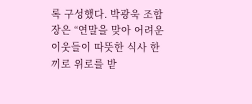록 구성했다. 박광욱 조합장은 “연말을 맞아 어려운 이웃들이 따뜻한 식사 한 끼로 위로를 받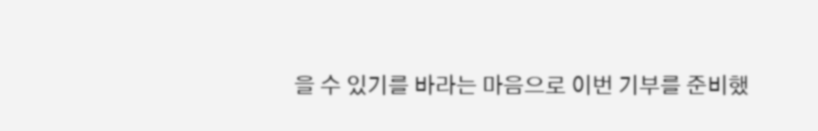을 수 있기를 바라는 마음으로 이번 기부를 준비했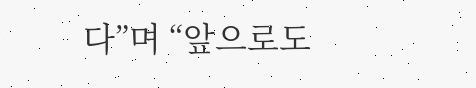다”며 “앞으로도